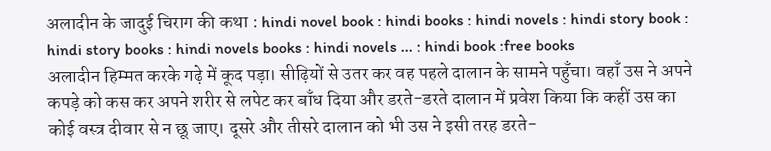अलादीन के जादुई चिराग की कथा : hindi novel book : hindi books : hindi novels : hindi story book : hindi story books : hindi novels books : hindi novels ... : hindi book :free books
अलादीन हिम्मत करके गढ़े में कूद पड़ा। सीढ़ियों से उतर कर वह पहले दालान के सामने पहुँचा। वहाँ उस ने अपने कपड़े को कस कर अपने शरीर से लपेट कर बाँध दिया और डरते-डरते दालान में प्रवेश किया कि कहीं उस का कोई वस्त्र दीवार से न छू जाए। दूसरे और तीसरे दालान को भी उस ने इसी तरह डरते-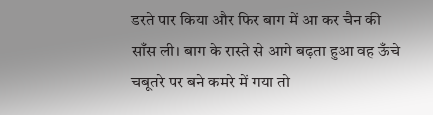डरते पार किया और फिर बाग में आ कर चैन की साँस ली। बाग के रास्ते से आगे बढ़ता हुआ वह ऊँचे चबूतरे पर बने कमरे में गया तो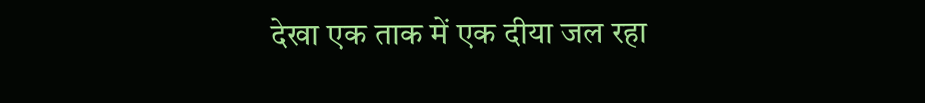देखा एक ताक में एक दीया जल रहा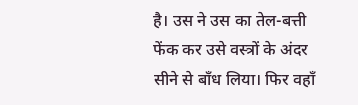है। उस ने उस का तेल-बत्ती फेंक कर उसे वस्त्रों के अंदर सीने से बाँध लिया। फिर वहाँ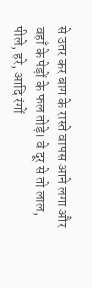से उतर कर बाग के रास्ते वापस आने लगा और वहाँ के पेड़ों के फल तोड़े। वे दूर से तो लाल, पीले, हरे, आदि रंगों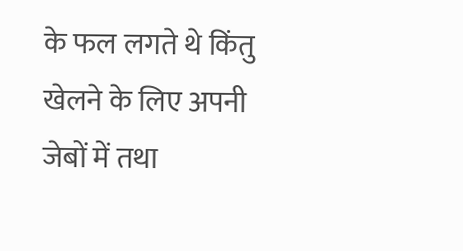के फल लगते थे किंतु खेलने के लिए अपनी जेबों में तथा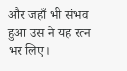और जहाँ भी संभव हुआ उस ने यह रत्न भर लिए।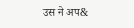उस ने अप&